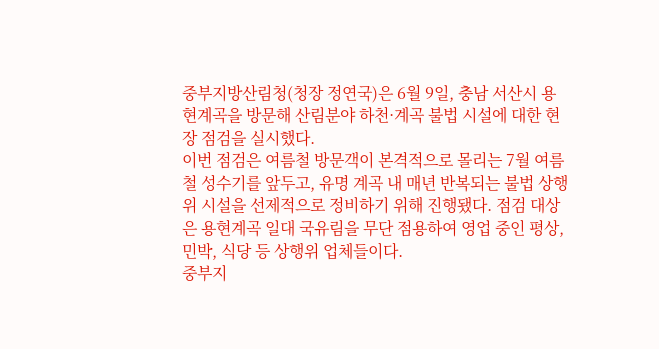중부지방산림청(청장 정연국)은 6월 9일, 충남 서산시 용현계곡을 방문해 산림분야 하천·계곡 불법 시설에 대한 현장 점검을 실시했다.
이번 점검은 여름철 방문객이 본격적으로 몰리는 7월 여름철 성수기를 앞두고, 유명 계곡 내 매년 반복되는 불법 상행위 시설을 선제적으로 정비하기 위해 진행됐다. 점검 대상은 용현계곡 일대 국유림을 무단 점용하여 영업 중인 평상, 민박, 식당 등 상행위 업체들이다.
중부지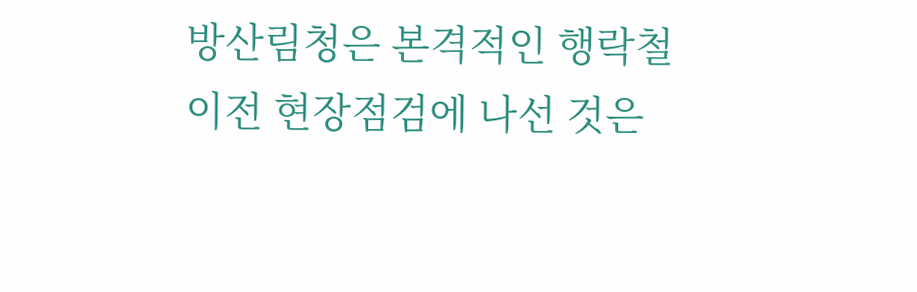방산림청은 본격적인 행락철 이전 현장점검에 나선 것은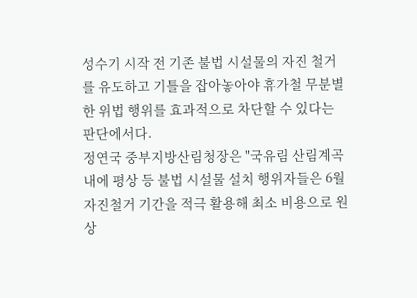성수기 시작 전 기존 불법 시설물의 자진 철거를 유도하고 기틀을 잡아놓아야 휴가철 무분별한 위법 행위를 효과적으로 차단할 수 있다는 판단에서다.
정연국 중부지방산림청장은 "국유림 산림계곡 내에 평상 등 불법 시설물 설치 행위자들은 6월 자진철거 기간을 적극 활용해 최소 비용으로 원상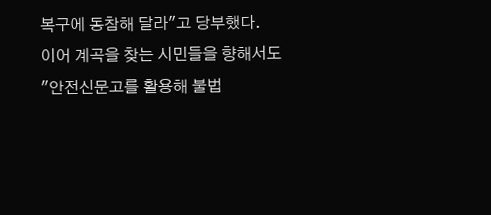복구에 동참해 달라"고 당부했다.
이어 계곡을 찾는 시민들을 향해서도 "안전신문고를 활용해 불법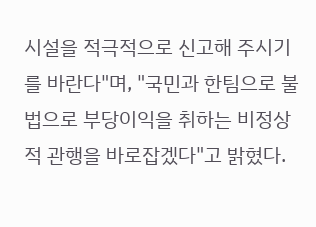시설을 적극적으로 신고해 주시기를 바란다"며, "국민과 한팀으로 불법으로 부당이익을 취하는 비정상적 관행을 바로잡겠다"고 밝혔다.